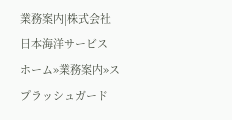業務案内|株式会社日本海洋サービス
ホーム»業務案内»スプラッシュガード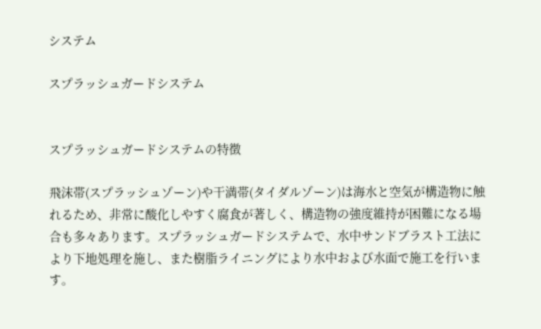システム

スプラッシュガードシステム


スプラッシュガードシステムの特徴

飛沫帯(スプラッシュゾーン)や干満帯(タイダルゾーン)は海水と空気が構造物に触れるため、非常に酸化しやすく腐食が著しく、構造物の強度維持が困難になる場合も多々あります。スプラッシュガードシステムで、水中サンドブラスト工法により下地処理を施し、また樹脂ライニングにより水中および水面で施工を行います。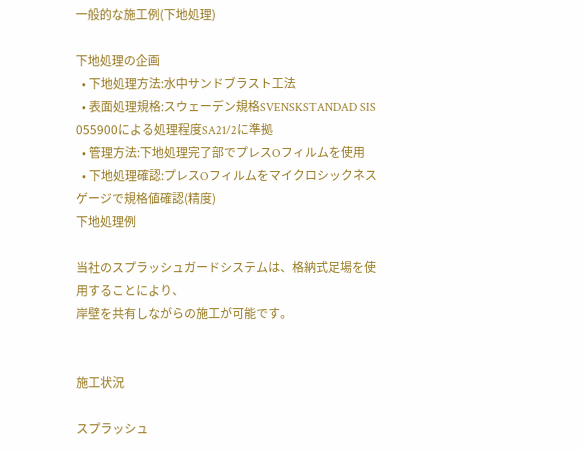一般的な施工例(下地処理)

下地処理の企画
  • 下地処理方法:水中サンドブラスト工法
  • 表面処理規格:スウェーデン規格SVENSKSTANDAD SIS 055900による処理程度SA21/2に準拠
  • 管理方法:下地処理完了部でプレスOフィルムを使用
  • 下地処理確認:プレスOフィルムをマイクロシックネスゲージで規格値確認(精度)
下地処理例

当社のスプラッシュガードシステムは、格納式足場を使用することにより、
岸壁を共有しながらの施工が可能です。


施工状況

スプラッシュ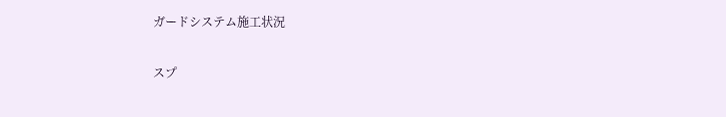ガードシステム施工状況

スプ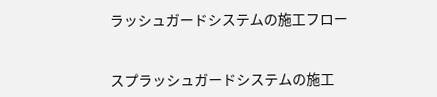ラッシュガードシステムの施工フロー


スプラッシュガードシステムの施工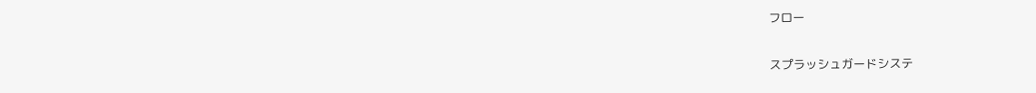フロー

スプラッシュガードシステ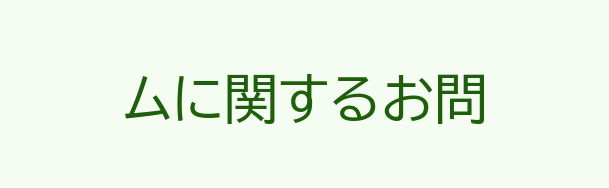ムに関するお問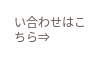い合わせはこちら⇒